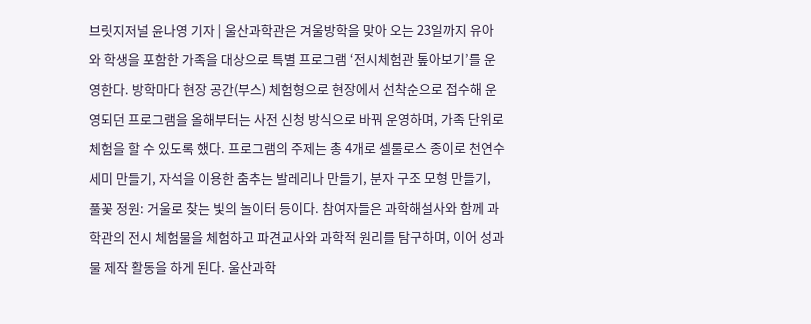브릿지저널 윤나영 기자 | 울산과학관은 겨울방학을 맞아 오는 23일까지 유아와 학생을 포함한 가족을 대상으로 특별 프로그램 ‘전시체험관 톺아보기’를 운영한다. 방학마다 현장 공간(부스) 체험형으로 현장에서 선착순으로 접수해 운영되던 프로그램을 올해부터는 사전 신청 방식으로 바꿔 운영하며, 가족 단위로 체험을 할 수 있도록 했다. 프로그램의 주제는 총 4개로 셀룰로스 종이로 천연수세미 만들기, 자석을 이용한 춤추는 발레리나 만들기, 분자 구조 모형 만들기, 풀꽃 정원: 거울로 찾는 빛의 놀이터 등이다. 참여자들은 과학해설사와 함께 과학관의 전시 체험물을 체험하고 파견교사와 과학적 원리를 탐구하며, 이어 성과물 제작 활동을 하게 된다. 울산과학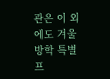관은 이 외에도 겨울방학 특별 프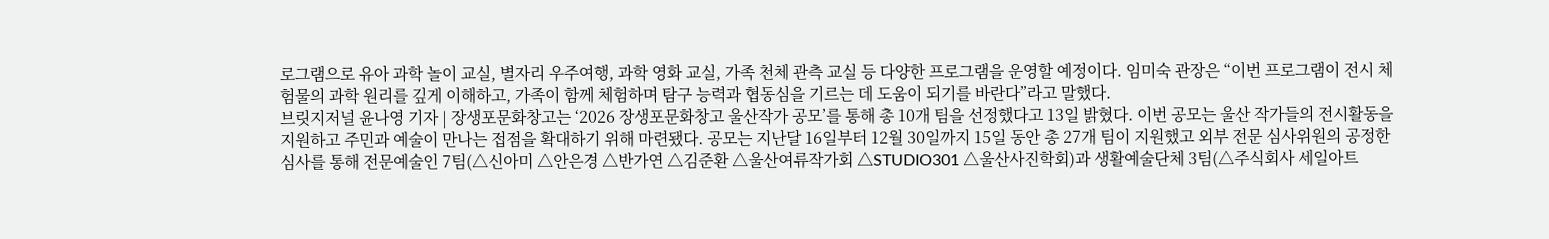로그램으로 유아 과학 놀이 교실, 별자리 우주여행, 과학 영화 교실, 가족 천체 관측 교실 등 다양한 프로그램을 운영할 예정이다. 임미숙 관장은 “이번 프로그램이 전시 체험물의 과학 원리를 깊게 이해하고, 가족이 함께 체험하며 탐구 능력과 협동심을 기르는 데 도움이 되기를 바란다”라고 말했다.
브릿지저널 윤나영 기자 | 장생포문화창고는 ‘2026 장생포문화창고 울산작가 공모’를 통해 총 10개 팀을 선정했다고 13일 밝혔다. 이번 공모는 울산 작가들의 전시활동을 지원하고 주민과 예술이 만나는 접점을 확대하기 위해 마련됐다. 공모는 지난달 16일부터 12월 30일까지 15일 동안 총 27개 팀이 지원했고 외부 전문 심사위원의 공정한 심사를 통해 전문예술인 7팀(△신아미 △안은경 △반가연 △김준환 △울산여류작가회 △STUDIO301 △울산사진학회)과 생활예술단체 3팀(△주식회사 세일아트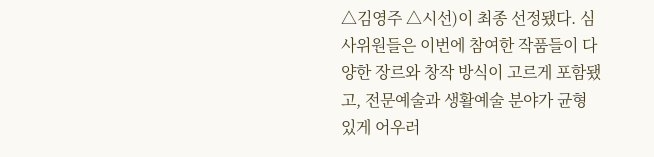△김영주 △시선)이 최종 선정됐다. 심사위원들은 이번에 참여한 작품들이 다양한 장르와 창작 방식이 고르게 포함됐고, 전문예술과 생활예술 분야가 균형 있게 어우러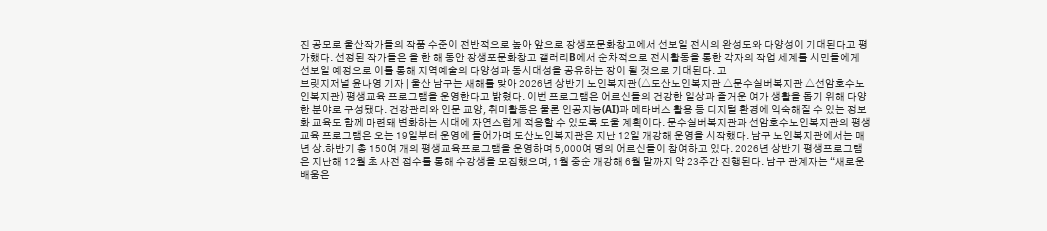진 공모로 울산작가들의 작품 수준이 전반적으로 높아 앞으로 장생포문화창고에서 선보일 전시의 완성도와 다양성이 기대된다고 평가했다. 선정된 작가들은 올 한 해 동안 장생포문화창고 갤러리B에서 순차적으로 전시활동을 통한 각자의 작업 세계를 시민들에게 선보일 예정으로 이를 통해 지역예술의 다양성과 동시대성을 공유하는 장이 될 것으로 기대된다. 고
브릿지저널 윤나영 기자 | 울산 남구는 새해를 맞아 2026년 상반기 노인복지관(△도산노인복지관 △문수실버복지관 △선암호수노인복지관) 평생교육 프로그램을 운영한다고 밝혔다. 이번 프로그램은 어르신들의 건강한 일상과 즐거운 여가 생활을 돕기 위해 다양한 분야로 구성됐다. 건강관리와 인문 교양, 취미활동은 물론 인공지능(AI)과 메타버스 활용 등 디지털 환경에 익숙해질 수 있는 정보화 교육도 함께 마련돼 변화하는 시대에 자연스럽게 적응할 수 있도록 도울 계획이다. 문수실버복지관과 선암호수노인복지관의 평생교육 프로그램은 오는 19일부터 운영에 들어가며 도산노인복지관은 지난 12일 개강해 운영을 시작했다. 남구 노인복지관에서는 매년 상․하반기 총 150여 개의 평생교육프로그램을 운영하며 5,000여 명의 어르신들이 참여하고 있다. 2026년 상반기 평생프로그램은 지난해 12월 초 사전 접수를 통해 수강생을 모집했으며, 1월 중순 개강해 6월 말까지 약 23주간 진행된다. 남구 관계자는 “새로운 배움은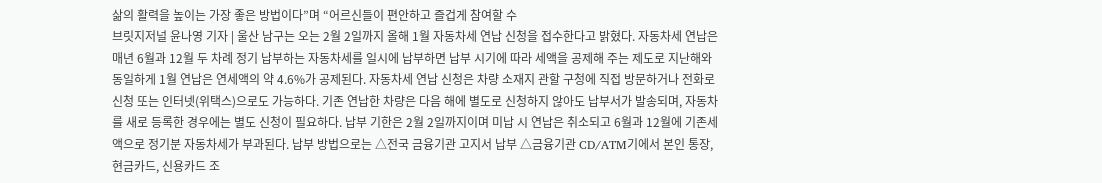삶의 활력을 높이는 가장 좋은 방법이다”며 “어르신들이 편안하고 즐겁게 참여할 수
브릿지저널 윤나영 기자 | 울산 남구는 오는 2월 2일까지 올해 1월 자동차세 연납 신청을 접수한다고 밝혔다. 자동차세 연납은 매년 6월과 12월 두 차례 정기 납부하는 자동차세를 일시에 납부하면 납부 시기에 따라 세액을 공제해 주는 제도로 지난해와 동일하게 1월 연납은 연세액의 약 4.6%가 공제된다. 자동차세 연납 신청은 차량 소재지 관할 구청에 직접 방문하거나 전화로 신청 또는 인터넷(위택스)으로도 가능하다. 기존 연납한 차량은 다음 해에 별도로 신청하지 않아도 납부서가 발송되며, 자동차를 새로 등록한 경우에는 별도 신청이 필요하다. 납부 기한은 2월 2일까지이며 미납 시 연납은 취소되고 6월과 12월에 기존세액으로 정기분 자동차세가 부과된다. 납부 방법으로는 △전국 금융기관 고지서 납부 △금융기관 CD/ATM기에서 본인 통장, 현금카드, 신용카드 조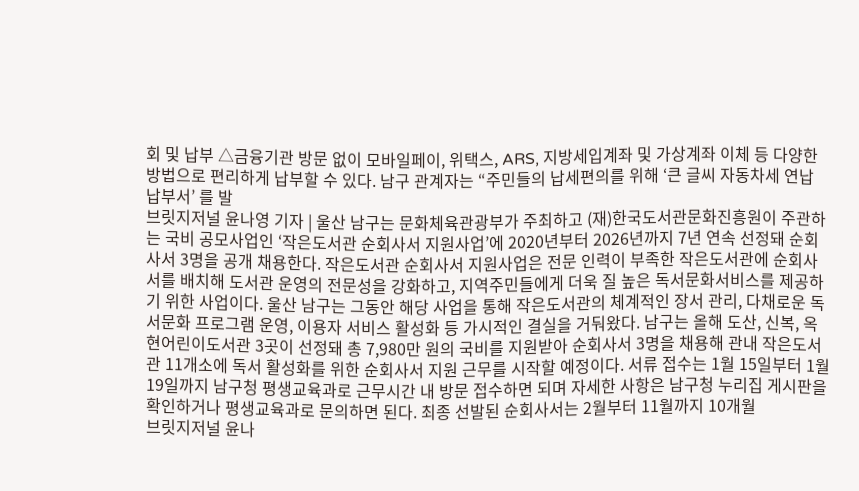회 및 납부 △금융기관 방문 없이 모바일페이, 위택스, ARS, 지방세입계좌 및 가상계좌 이체 등 다양한 방법으로 편리하게 납부할 수 있다. 남구 관계자는 “주민들의 납세편의를 위해 ‘큰 글씨 자동차세 연납 납부서’ 를 발
브릿지저널 윤나영 기자 | 울산 남구는 문화체육관광부가 주최하고 (재)한국도서관문화진흥원이 주관하는 국비 공모사업인 ‘작은도서관 순회사서 지원사업’에 2020년부터 2026년까지 7년 연속 선정돼 순회사서 3명을 공개 채용한다. 작은도서관 순회사서 지원사업은 전문 인력이 부족한 작은도서관에 순회사서를 배치해 도서관 운영의 전문성을 강화하고, 지역주민들에게 더욱 질 높은 독서문화서비스를 제공하기 위한 사업이다. 울산 남구는 그동안 해당 사업을 통해 작은도서관의 체계적인 장서 관리, 다채로운 독서문화 프로그램 운영, 이용자 서비스 활성화 등 가시적인 결실을 거둬왔다. 남구는 올해 도산, 신복, 옥현어린이도서관 3곳이 선정돼 총 7,980만 원의 국비를 지원받아 순회사서 3명을 채용해 관내 작은도서관 11개소에 독서 활성화를 위한 순회사서 지원 근무를 시작할 예정이다. 서류 접수는 1월 15일부터 1월 19일까지 남구청 평생교육과로 근무시간 내 방문 접수하면 되며 자세한 사항은 남구청 누리집 게시판을 확인하거나 평생교육과로 문의하면 된다. 최종 선발된 순회사서는 2월부터 11월까지 10개월
브릿지저널 윤나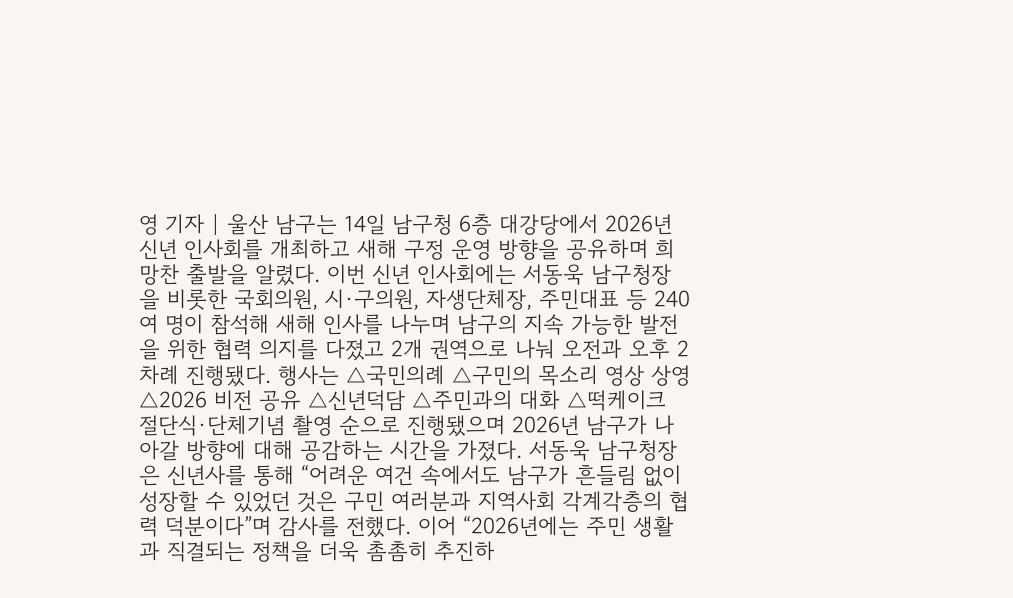영 기자 | 울산 남구는 14일 남구청 6층 대강당에서 2026년 신년 인사회를 개최하고 새해 구정 운영 방향을 공유하며 희망찬 출발을 알렸다. 이번 신년 인사회에는 서동욱 남구청장을 비롯한 국회의원, 시·구의원, 자생단체장, 주민대표 등 240여 명이 참석해 새해 인사를 나누며 남구의 지속 가능한 발전을 위한 협력 의지를 다졌고 2개 권역으로 나눠 오전과 오후 2차례 진행됐다. 행사는 △국민의례 △구민의 목소리 영상 상영 △2026 비전 공유 △신년덕담 △주민과의 대화 △떡케이크 절단식·단체기념 촬영 순으로 진행됐으며 2026년 남구가 나아갈 방향에 대해 공감하는 시간을 가졌다. 서동욱 남구청장은 신년사를 통해 “어려운 여건 속에서도 남구가 흔들림 없이 성장할 수 있었던 것은 구민 여러분과 지역사회 각계각층의 협력 덕분이다”며 감사를 전했다. 이어 “2026년에는 주민 생활과 직결되는 정책을 더욱 촘촘히 추진하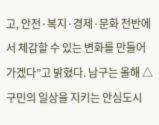고, 안전·복지·경제·문화 전반에서 체감할 수 있는 변화를 만들어 가겠다”고 밝혔다. 남구는 올해 △구민의 일상을 지키는 안심도시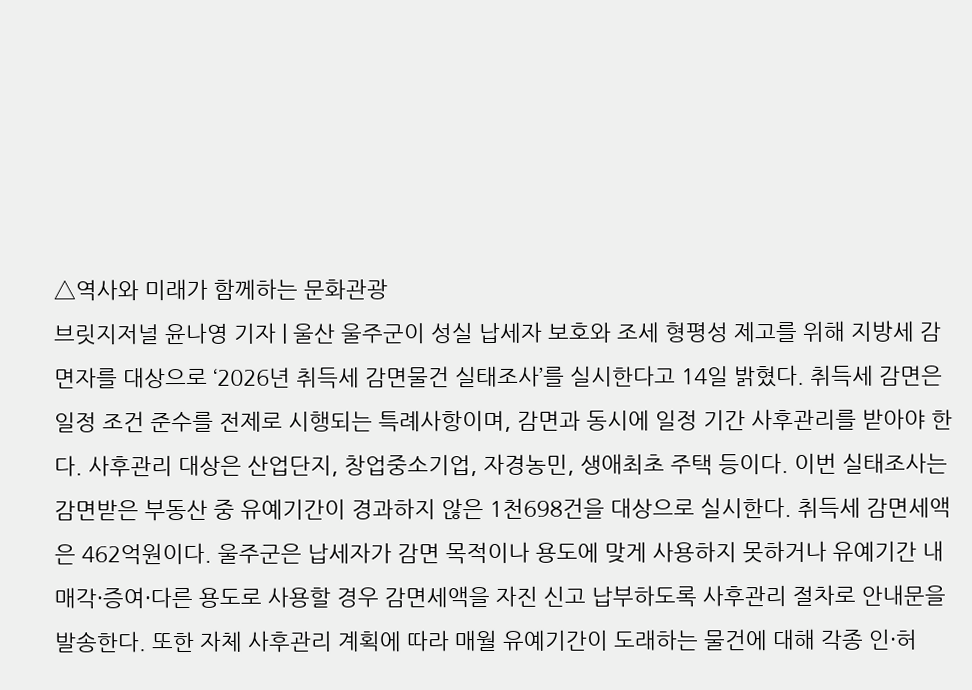△역사와 미래가 함께하는 문화관광
브릿지저널 윤나영 기자 | 울산 울주군이 성실 납세자 보호와 조세 형평성 제고를 위해 지방세 감면자를 대상으로 ‘2026년 취득세 감면물건 실태조사’를 실시한다고 14일 밝혔다. 취득세 감면은 일정 조건 준수를 전제로 시행되는 특례사항이며, 감면과 동시에 일정 기간 사후관리를 받아야 한다. 사후관리 대상은 산업단지, 창업중소기업, 자경농민, 생애최초 주택 등이다. 이번 실태조사는 감면받은 부동산 중 유예기간이 경과하지 않은 1천698건을 대상으로 실시한다. 취득세 감면세액은 462억원이다. 울주군은 납세자가 감면 목적이나 용도에 맞게 사용하지 못하거나 유예기간 내 매각·증여·다른 용도로 사용할 경우 감면세액을 자진 신고 납부하도록 사후관리 절차로 안내문을 발송한다. 또한 자체 사후관리 계획에 따라 매월 유예기간이 도래하는 물건에 대해 각종 인·허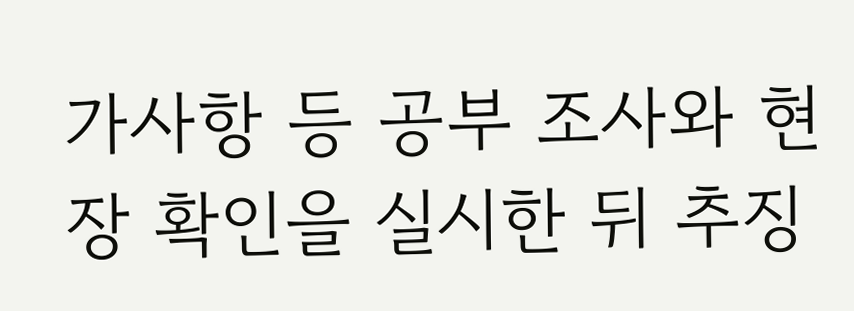가사항 등 공부 조사와 현장 확인을 실시한 뒤 추징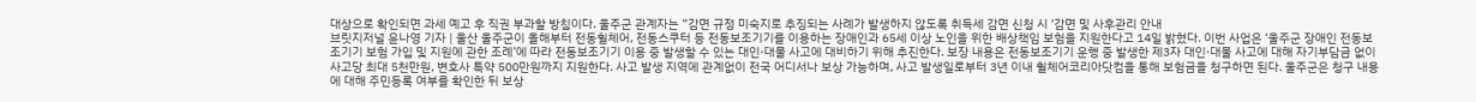대상으로 확인되면 과세 예고 후 직권 부과할 방침이다. 울주군 관계자는 “감면 규정 미숙지로 추징되는 사례가 발생하지 않도록 취득세 감면 신청 시 ‘감면 및 사후관리 안내
브릿지저널 윤나영 기자 | 울산 울주군이 올해부터 전동휠체어, 전동스쿠터 등 전동보조기기를 이용하는 장애인과 65세 이상 노인을 위한 배상책임 보험을 지원한다고 14일 밝혔다. 이번 사업은 ‘울주군 장애인 전동보조기기 보험 가입 및 지원에 관한 조례’에 따라 전동보조기기 이용 중 발생할 수 있는 대인·대물 사고에 대비하기 위해 추진한다. 보장 내용은 전동보조기기 운행 중 발생한 제3자 대인·대물 사고에 대해 자기부담금 없이 사고당 최대 5천만원, 변호사 특약 500만원까지 지원한다. 사고 발생 지역에 관계없이 전국 어디서나 보상 가능하며, 사고 발생일로부터 3년 이내 휠체어코리아닷컴을 통해 보험금을 청구하면 된다. 울주군은 청구 내용에 대해 주민등록 여부를 확인한 뒤 보상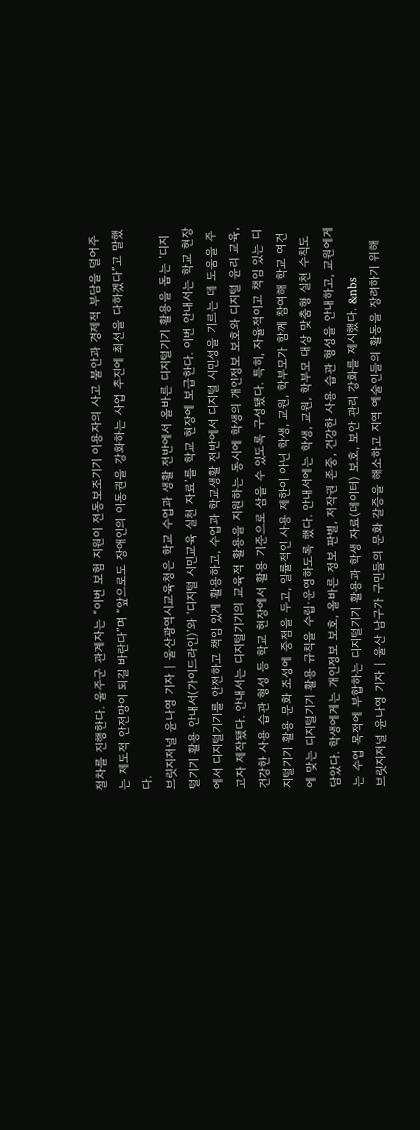절차를 진행한다. 울주군 관계자는 “이번 보험 지원이 전동보조기기 이용자의 사고 불안과 경제적 부담을 덜어주는 제도적 안전망이 되길 바란다”며 “앞으로도 장애인의 이동권을 강화하는 사업 추진에 최선을 다하겠다”고 말했다.
브릿지저널 윤나영 기자 | 울산광역시교육청은 학교 수업과 생활 전반에서 올바른 디지털기기 활용을 돕는 ‘디지털기기 활용 안내서(가이드라인)’와 ‘디지털 시민교육 실천 자료’를 학교 현장에 보급한다. 이번 안내서는 학교 현장에서 디지털기기를 안전하고 책임 있게 활용하고, 수업과 학교생활 전반에서 디지털 시민성을 기르는 데 도움을 주고자 제작됐다. 안내서는 디지털기기의 교육적 활용을 지원하는 동시에 학생의 개인정보 보호와 디지털 윤리 교육, 건강한 사용 습관 형성 등 학교 현장에서 활용 기준으로 삼을 수 있도록 구성됐다. 특히, 자율적이고 책임 있는 디지털기기 활용 문화 조성에 중점을 두고, 일률적인 사용 제한이 아닌 학생, 교원, 학부모가 함께 참여해 학교 여건에 맞는 디지털기기 활용 규칙을 수립·운영하도록 했다. 안내서에는 학생, 교원, 학부모 대상 맞춤형 실천 수칙도 담았다. 학생에게는 개인정보 보호, 올바른 정보 판별, 저작권 존중, 건강한 사용 습관 형성을 안내하고, 교원에게는 수업 목적에 부합하는 디지털기기 활용과 학생 자료(데이터) 보호, 보안 관리 강화를 제시했다. &nbs
브릿지저널 윤나영 기자 | 울산 남구가 구민들의 문화 갈증을 해소하고 지역 예술인들의 활동을 장려하기 위해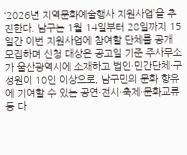‘2026년 지역문화예술행사 지원사업’을 추진한다. 남구는 1월 14일부터 28일까지 15일간 이번 지원사업에 참여할 단체를 공개 모집하며 신청 대상은 공고일 기준 주사무소가 울산광역시에 소재하고 법인·민간단체·구성원이 10인 이상으로, 남구민의 문화 향유에 기여할 수 있는 공연·전시·축제·문화교류 등 다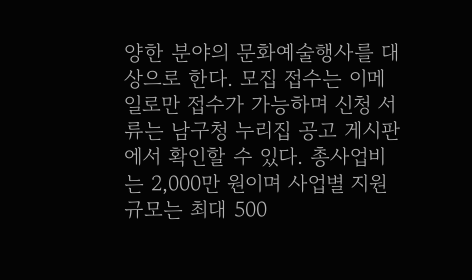양한 분야의 문화예술행사를 대상으로 한다. 모집 접수는 이메일로만 접수가 가능하며 신청 서류는 남구청 누리집 공고 게시판에서 확인할 수 있다. 총사업비는 2,000만 원이며 사업별 지원 규모는 최대 500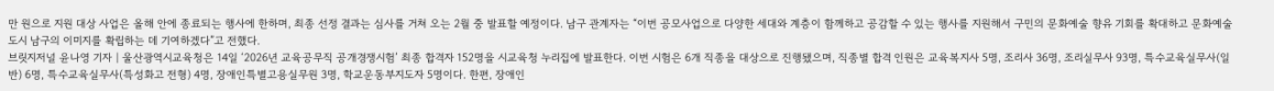만 원으로 지원 대상 사업은 올해 안에 종료되는 행사에 한하며, 최종 선정 결과는 심사를 거쳐 오는 2월 중 발표할 예정이다. 남구 관계자는 “이번 공모사업으로 다양한 세대와 계층이 함께하고 공감할 수 있는 행사를 지원해서 구민의 문화예술 향유 기회를 확대하고 문화예술도시 남구의 이미지를 확립하는 데 기여하겠다”고 전했다.
브릿지저널 윤나영 기자 | 울산광역시교육청은 14일 ‘2026년 교육공무직 공개경쟁시험’ 최종 합격자 152명을 시교육청 누리집에 발표한다. 이번 시험은 6개 직종을 대상으로 진행됐으며, 직종별 합격 인원은 교육복지사 5명, 조리사 36명, 조리실무사 93명, 특수교육실무사(일반) 6명, 특수교육실무사(특성화고 전형) 4명, 장애인특별고용실무원 3명, 학교운동부지도자 5명이다. 한편, 장애인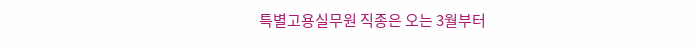특별고용실무원 직종은 오는 3월부터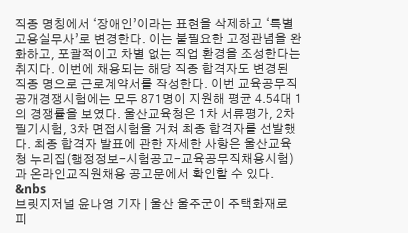직종 명칭에서 ‘장애인’이라는 표현을 삭제하고 ‘특별고용실무사’로 변경한다. 이는 불필요한 고정관념을 완화하고, 포괄적이고 차별 없는 직업 환경을 조성한다는 취지다. 이번에 채용되는 해당 직종 합격자도 변경된 직종 명으로 근로계약서를 작성한다. 이번 교육공무직 공개경쟁시험에는 모두 871명이 지원해 평균 4.54대 1의 경쟁률을 보였다. 울산교육청은 1차 서류평가, 2차 필기시험, 3차 면접시험을 거쳐 최종 합격자를 선발했다. 최종 합격자 발표에 관한 자세한 사항은 울산교육청 누리집(행정정보-시험공고-교육공무직채용시험)과 온라인교직원채용 공고문에서 확인할 수 있다. &nbs
브릿지저널 윤나영 기자 | 울산 울주군이 주택화재로 피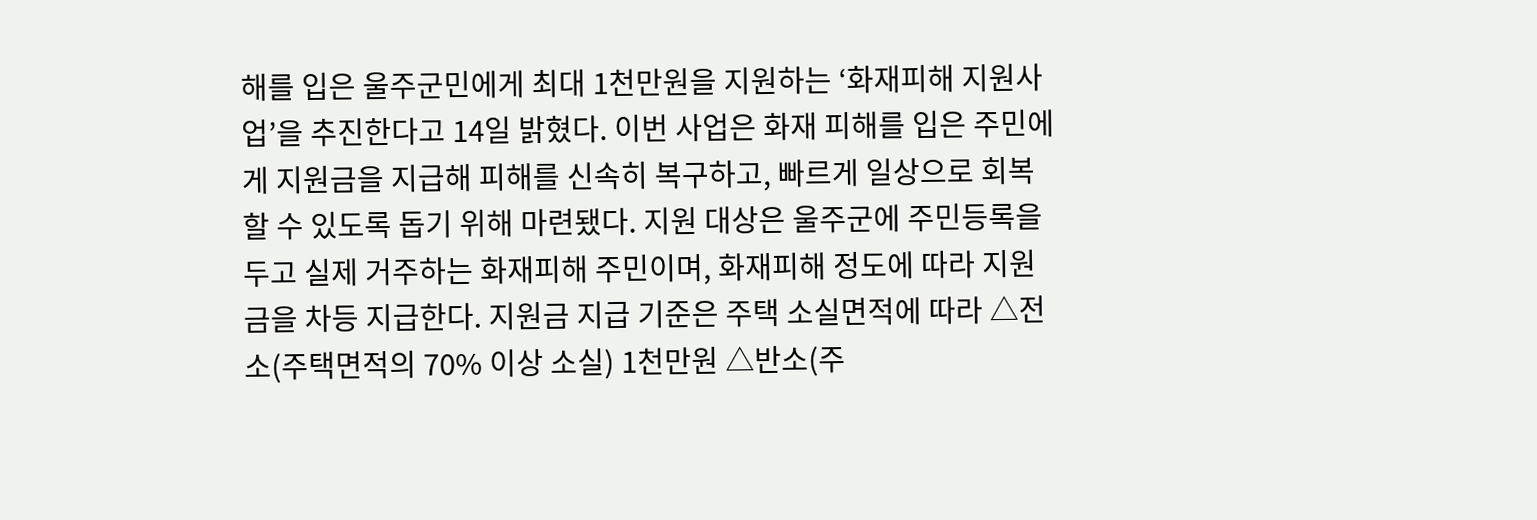해를 입은 울주군민에게 최대 1천만원을 지원하는 ‘화재피해 지원사업’을 추진한다고 14일 밝혔다. 이번 사업은 화재 피해를 입은 주민에게 지원금을 지급해 피해를 신속히 복구하고, 빠르게 일상으로 회복할 수 있도록 돕기 위해 마련됐다. 지원 대상은 울주군에 주민등록을 두고 실제 거주하는 화재피해 주민이며, 화재피해 정도에 따라 지원금을 차등 지급한다. 지원금 지급 기준은 주택 소실면적에 따라 △전소(주택면적의 70% 이상 소실) 1천만원 △반소(주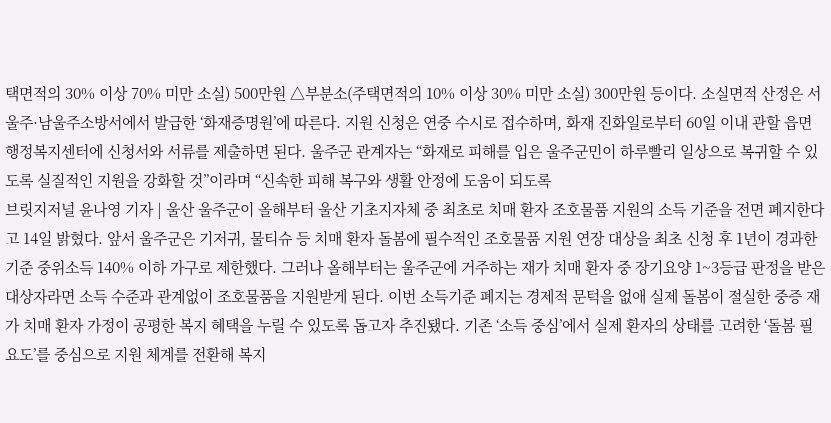택면적의 30% 이상 70% 미만 소실) 500만원 △부분소(주택면적의 10% 이상 30% 미만 소실) 300만원 등이다. 소실면적 산정은 서울주·남울주소방서에서 발급한 ‘화재증명원’에 따른다. 지원 신청은 연중 수시로 접수하며, 화재 진화일로부터 60일 이내 관할 읍면 행정복지센터에 신청서와 서류를 제출하면 된다. 울주군 관계자는 “화재로 피해를 입은 울주군민이 하루빨리 일상으로 복귀할 수 있도록 실질적인 지원을 강화할 것”이라며 “신속한 피해 복구와 생활 안정에 도움이 되도록
브릿지저널 윤나영 기자 | 울산 울주군이 올해부터 울산 기초지자체 중 최초로 치매 환자 조호물품 지원의 소득 기준을 전면 폐지한다고 14일 밝혔다. 앞서 울주군은 기저귀, 물티슈 등 치매 환자 돌봄에 필수적인 조호물품 지원 연장 대상을 최초 신청 후 1년이 경과한 기준 중위소득 140% 이하 가구로 제한했다. 그러나 올해부터는 울주군에 거주하는 재가 치매 환자 중 장기요양 1~3등급 판정을 받은 대상자라면 소득 수준과 관계없이 조호물품을 지원받게 된다. 이번 소득기준 폐지는 경제적 문턱을 없애 실제 돌봄이 절실한 중증 재가 치매 환자 가정이 공평한 복지 혜택을 누릴 수 있도록 돕고자 추진됐다. 기존 ‘소득 중심’에서 실제 환자의 상태를 고려한 ‘돌봄 필요도’를 중심으로 지원 체계를 전환해 복지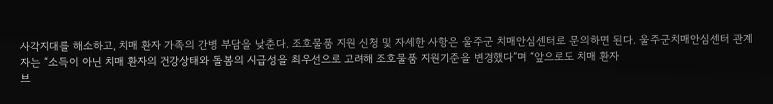사각지대를 해소하고, 치매 환자 가족의 간병 부담을 낮춘다. 조호물품 지원 신청 및 자세한 사항은 울주군 치매안심센터로 문의하면 된다. 울주군치매안심센터 관계자는 “소득이 아닌 치매 환자의 건강상태와 돌봄의 시급성을 최우선으로 고려해 조호물품 지원기준을 변경했다”며 “앞으로도 치매 환자
브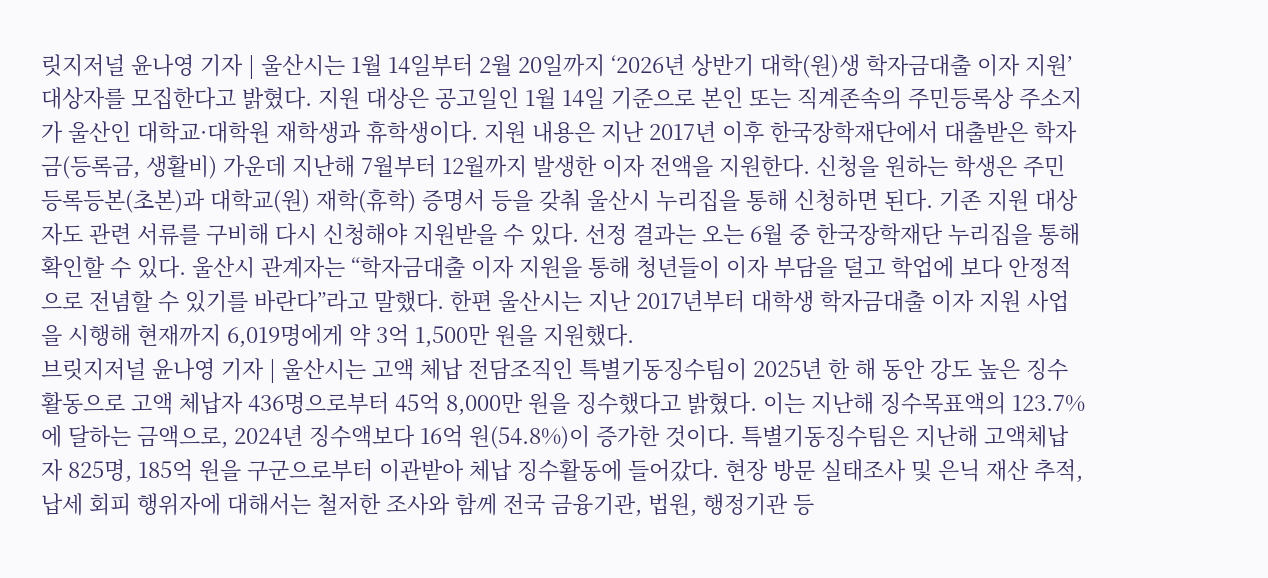릿지저널 윤나영 기자 | 울산시는 1월 14일부터 2월 20일까지 ‘2026년 상반기 대학(원)생 학자금대출 이자 지원’ 대상자를 모집한다고 밝혔다. 지원 대상은 공고일인 1월 14일 기준으로 본인 또는 직계존속의 주민등록상 주소지가 울산인 대학교·대학원 재학생과 휴학생이다. 지원 내용은 지난 2017년 이후 한국장학재단에서 대출받은 학자금(등록금, 생활비) 가운데 지난해 7월부터 12월까지 발생한 이자 전액을 지원한다. 신청을 원하는 학생은 주민등록등본(초본)과 대학교(원) 재학(휴학) 증명서 등을 갖춰 울산시 누리집을 통해 신청하면 된다. 기존 지원 대상자도 관련 서류를 구비해 다시 신청해야 지원받을 수 있다. 선정 결과는 오는 6월 중 한국장학재단 누리집을 통해 확인할 수 있다. 울산시 관계자는 “학자금대출 이자 지원을 통해 청년들이 이자 부담을 덜고 학업에 보다 안정적으로 전념할 수 있기를 바란다”라고 말했다. 한편 울산시는 지난 2017년부터 대학생 학자금대출 이자 지원 사업을 시행해 현재까지 6,019명에게 약 3억 1,500만 원을 지원했다.
브릿지저널 윤나영 기자 | 울산시는 고액 체납 전담조직인 특별기동징수팀이 2025년 한 해 동안 강도 높은 징수 활동으로 고액 체납자 436명으로부터 45억 8,000만 원을 징수했다고 밝혔다. 이는 지난해 징수목표액의 123.7%에 달하는 금액으로, 2024년 징수액보다 16억 원(54.8%)이 증가한 것이다. 특별기동징수팀은 지난해 고액체납자 825명, 185억 원을 구군으로부터 이관받아 체납 징수활동에 들어갔다. 현장 방문 실태조사 및 은닉 재산 추적, 납세 회피 행위자에 대해서는 철저한 조사와 함께 전국 금융기관, 법원, 행정기관 등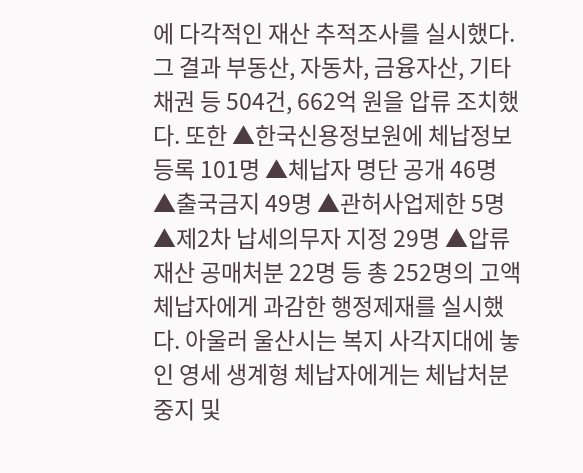에 다각적인 재산 추적조사를 실시했다. 그 결과 부동산, 자동차, 금융자산, 기타채권 등 504건, 662억 원을 압류 조치했다. 또한 ▲한국신용정보원에 체납정보 등록 101명 ▲체납자 명단 공개 46명 ▲출국금지 49명 ▲관허사업제한 5명 ▲제2차 납세의무자 지정 29명 ▲압류재산 공매처분 22명 등 총 252명의 고액체납자에게 과감한 행정제재를 실시했다. 아울러 울산시는 복지 사각지대에 놓인 영세 생계형 체납자에게는 체납처분 중지 및